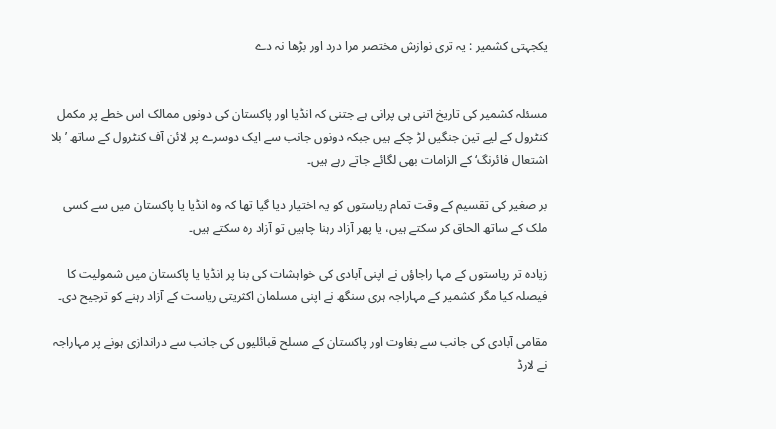یکجہتی کشمیر : یہ تری نوازش مختصر مرا درد اور بڑھا نہ دے


مسئلہ کشمیر کی تاریخ اتنی ہی پرانی ہے جتنی کہ انڈیا اور پاکستان کی دونوں ممالک اس خطے پر مکمل کنٹرول کے لیے تین جنگیں لڑ چکے ہیں جبکہ دونوں جانب سے ایک دوسرے پر لائن آف کنٹرول کے ساتھ ’بلا اشتعال فائرنگ‘ کے الزامات بھی لگائے جاتے رہے ہیں۔

بر صغیر کی تقسیم کے وقت تمام ریاستوں کو یہ اختیار دیا گیا تھا کہ وہ انڈیا یا پاکستان میں سے کسی ملک کے ساتھ الحاق کر سکتے ہیں، یا پھر آزاد رہنا چاہیں تو آزاد رہ سکتے ہیں۔

زیادہ تر ریاستوں کے مہا راجاؤں نے اپنی آبادی کی خواہشات کی بنا پر انڈیا یا پاکستان میں شمولیت کا فیصلہ کیا مگر کشمیر کے مہاراجہ ہری سنگھ نے اپنی مسلمان اکثریتی ریاست کے آزاد رہنے کو ترجیح دی۔

مقامی آبادی کی جانب سے بغاوت اور پاکستان کے مسلح قبائلیوں کی جانب سے دراندازی ہونے پر مہاراجہ نے لارڈ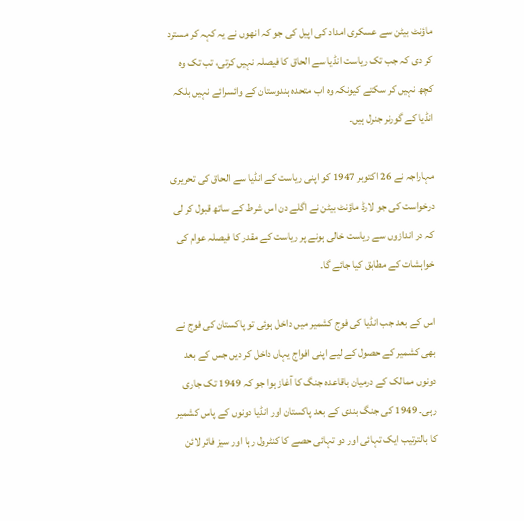ماؤنٹ بیٹن سے عسکری امداد کی اپیل کی جو کہ انھوں نے یہ کہہ کر مسترد کر دی کہ جب تک ریاست انڈیا سے الحاق کا فیصلہ نہیں کرتی، تب تک وہ کچھ نہیں کر سکتے کیونکہ وہ اب متحدہ ہندوستان کے وائسرائے نہیں بلکہ انڈیا کے گورنر جنرل ہیں۔

مہاراجہ نے 26 اکتوبر 1947 کو اپنی ریاست کے انڈیا سے الحاق کی تحریری درخواست کی جو لارڈ ماؤنٹ بیٹن نے اگلے دن اس شرط کے ساتھ قبول کر لی کہ در اندازوں سے ریاست خالی ہونے پر ریاست کے مقدر کا فیصلہ عوام کی خواہشات کے مطابق کیا جائے گا۔

اس کے بعد جب انڈیا کی فوج کشمیر میں داخل ہوئی تو پاکستان کی فوج نے بھی کشمیر کے حصول کے لیے اپنی افواج یہاں داخل کر دیں جس کے بعد دونوں ممالک کے درمیان باقاعدہ جنگ کا آغاز ہوا جو کہ 1949 تک جاری رہی۔ 1949 کی جنگ بندی کے بعد پاکستان اور انڈیا دونوں کے پاس کشمیر کا بالترتیب ایک تہائی اور دو تہائی حصے کا کنٹرول رہا اور سیز فائر لائن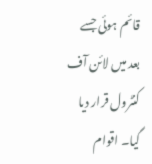قائم ہوئی جسے بعد میں لائن آف کنٹرول قرار دیا گیا۔ اقوام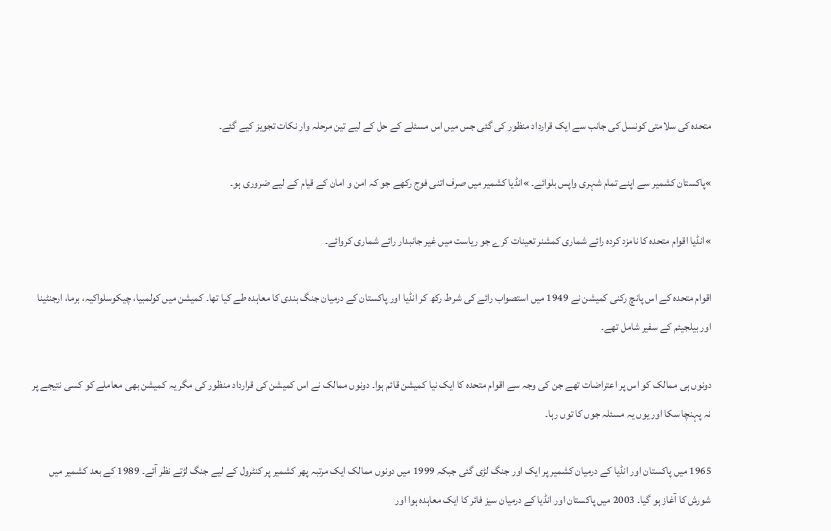متحدہ کی سلامتی کونسل کی جانب سے ایک قرارداد منظور کی گئی جس میں اس مسئلے کے حل کے لیے تین مرحلہ وار نکات تجویز کیے گئے۔

»پاکستان کشمیر سے اپنے تمام شہری واپس بلوائے۔ »انڈیا کشمیر میں صرف اتنی فوج رکھے جو کہ امن و امان کے قیام کے لیے ضروری ہو۔

»انڈیا اقوام متحدہ کا نامزد کردہ رائے شماری کمشنر تعینات کرے جو ریاست میں غیر جانبدار رائے شماری کروائے۔

اقوام متحدہ کے اس پانچ رکنی کمیشن نے 1949 میں استصواب رائے کی شرط رکھ کر انڈیا اور پاکستان کے درمیان جنگ بندی کا معاہدہ طے کیا تھا۔ کمیشن میں کولمبیا، چیکوسلواکیہ، برما، ارجنٹینا اور بیلجیئم کے سفیر شامل تھے۔

دونوں ہی ممالک کو اس پر اعتراضات تھے جن کی وجہ سے اقوام متحدہ کا ایک نیا کمیشن قائم ہوا۔ دونوں ممالک نے اس کمیشن کی قرارداد منظور کی مگر یہ کمیشن بھی معاملے کو کسی نتیجے پر نہ پہنچا سکا اور یوں یہ مسئلہ جوں کا توں رہا۔

1965 میں پاکستان اور انڈیا کے درمیان کشمیر پر ایک اور جنگ لڑی گئی جبکہ 1999 میں دونوں ممالک ایک مرتبہ پھر کشمیر پر کنٹرول کے لیے جنگ لڑتے نظر آئے۔ 1989 کے بعد کشمیر میں شورش کا آغاز ہو گیا۔ 2003 میں پاکستان اور انڈیا کے درمیان سیز فائر کا ایک معاہدہ ہوا اور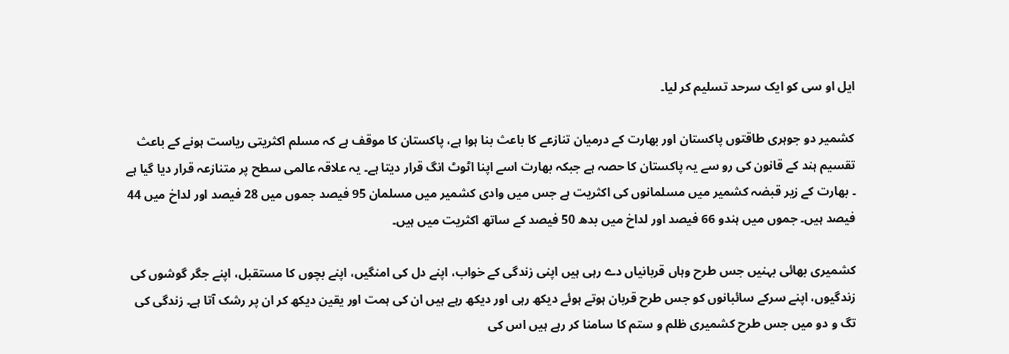ایل او سی کو ایک سرحد تسلیم کر لیا۔

کشمیر دو جوہری طاقتوں پاکستان اور بھارت کے درمیان تنازعے کا باعث بنا ہوا ہے، پاکستان کا موقف ہے کہ مسلم اکثریتی ریاست ہونے کے باعث تقسیم ہند کے قانون کی رو سے یہ پاکستان کا حصہ ہے جبکہ بھارت اسے اپنا اٹوٹ انگ قرار دیتا ہے۔ یہ علاقہ عالمی سطح پر متنازعہ قرار دیا گیا ہے ۔ بھارت کے زیر قبضہ کشمیر میں مسلمانوں کی اکثریت ہے جس میں وادی کشمیر میں مسلمان 95 فیصد جموں میں 28 فیصد اور لداخ میں 44 فیصد ہیں۔ جموں میں ہندو 66 فیصد اور لداخ میں بدھ 50 فیصد کے ساتھ اکثریت میں ہیں۔

کشمیری بھائی بہنیں جس طرح وہاں قربانیاں دے رہی ہیں اپنی زندگی کے خواب، اپنے دل کی امنگیں، اپنے بچوں کا مستقبل، اپنے جگر گوشوں کی زندگیوں، اپنے سرکے سائبانوں کو جس طرح قربان ہوتے ہوئے دیکھ رہی اور دیکھ رہے ہیں ان کی ہمت اور یقین دیکھ کر ان پر رشک آتا ہے۔ زندگی کی تگ و دو میں جس طرح کشمیری ظلم و ستم کا سامنا کر رہے ہیں اس کی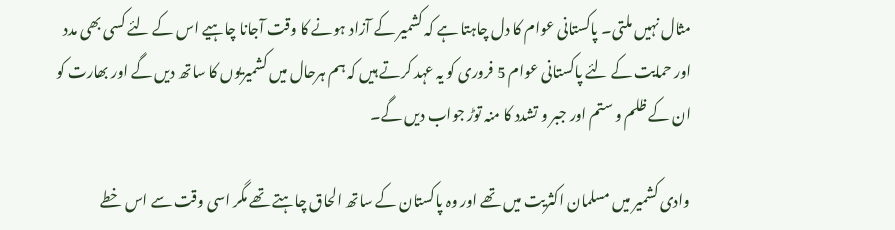مثال نہیں ملتی۔ پاکستانی عوام کا دل چاہتا ہے کہ کشمیر کے آزاد ہونے کا وقت آجانا چاہیے اس کے لئے کسی بھی مدد اور حمایت کے لئے پاکستانی عوام 5 فروری کو یہ عہد کرتے ہیں کہ ہم ہرحال میں کشمیریوں کا ساتھ دیں گے اور بھارت کو ان کے ظلم و ستم اور جبر و تشدد کا منہ توڑ جواب دیں گے۔

وادی کشمیر میں مسلمان اکثریت میں تھے اور وہ پاکستان کے ساتھ الحاق چاہتے تھے مگر اسی وقت سے اس خطے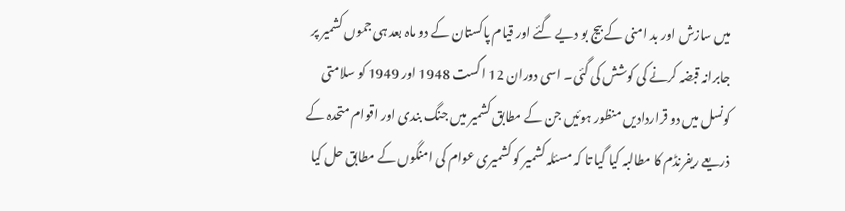میں سازش اور بد امنی کے بیج بو دیے گئے اور قیام پاکستان کے دو ماہ بعد ہی جموں کشمیر پر جابرانہ قبضہ کرنے کی کوشش کی گئی۔ اسی دوران 12 اگست 1948 اور 1949 کو سلامتی کونسل میں دو قراردادیں منظور ہوئیں جن کے مطابق کشمیر میں جنگ بندی اور اقوام متحدہ کے ذریعے ریفرنڈم کا مطالبہ کیا گیا تا کہ مسئلہ کشمیر کو کشمیری عوام کی امنگوں کے مطابق حل کیا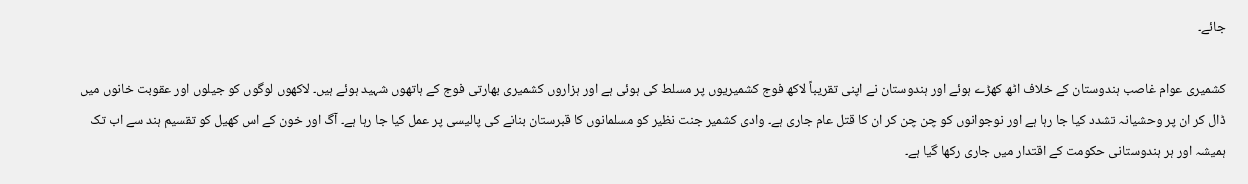جائے۔

کشمیری عوام غاصب ہندوستان کے خلاف اٹھ کھڑے ہوئے اور ہندوستان نے اپنی تقریباً لاکھ فوج کشمیریوں پر مسلط کی ہوئی ہے اور ہزاروں کشمیری بھارتی فوج کے ہاتھوں شہید ہوئے ہیں۔ لاکھوں لوگوں کو جیلوں اور عقوبت خانوں میں ڈال کر ان پر وحشیانہ تشدد کیا جا رہا ہے اور نوجوانوں کو چن چن کر ان کا قتل عام جاری ہے۔ وادی کشمیر جنت نظیر کو مسلمانوں کا قبرستان بنانے کی پالیسی پر عمل کیا جا رہا ہے۔ آگ اور خون کے اس کھیل کو تقسیم ہند سے اب تک ہمیشہ اور ہر ہندوستانی حکومت کے اقتدار میں جاری رکھا گیا ہے۔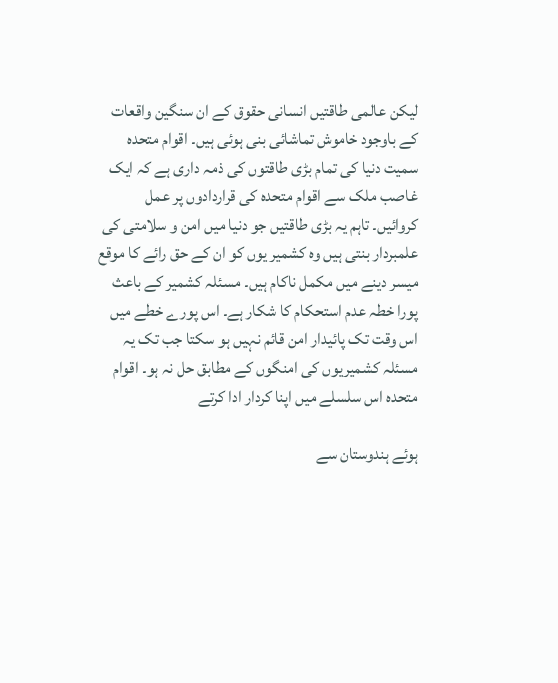لیکن عالمی طاقتیں انسانی حقوق کے ان سنگین واقعات کے باوجود خاموش تماشائی بنی ہوئی ہیں۔ اقوام متحدہ سمیت دنیا کی تمام بڑی طاقتوں کی ذمہ داری ہے کہ ایک غاصب ملک سے اقوام متحدہ کی قراردادوں پر عمل کروائیں۔ تاہم یہ بڑی طاقتیں جو دنیا میں امن و سلامتی کی علمبردار بنتی ہیں وہ کشمیر یوں کو ان کے حق رائے کا موقع میسر دینے میں مکمل ناکام ہیں۔ مسئلہ کشمیر کے باعث پورا خطہ عدم استحکام کا شکار ہے۔ اس پورے خطے میں اس وقت تک پائیدار امن قائم نہیں ہو سکتا جب تک یہ مسئلہ کشمیریوں کی امنگوں کے مطابق حل نہ ہو۔ اقوام متحدہ اس سلسلے میں اپنا کردار ادا کرتے

ہوئے ہندوستان سے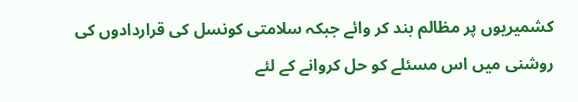کشمیریوں پر مظالم بند کر وائے جبکہ سلامتی کونسل کی قراردادوں کی روشنی میں اس مسئلے کو حل کروانے کے لئے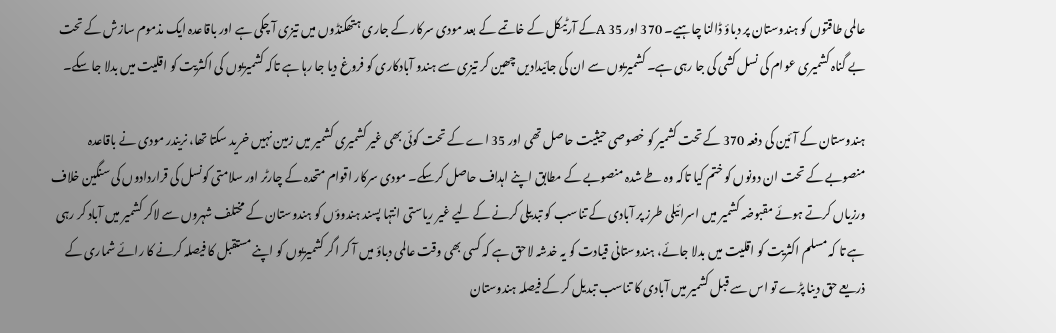عالمی طاقتوں کو ہندوستان پر دباؤ ڈالنا چاہیے۔ 370 اور 35 Aکے آرٹیکل کے خاتمے کے بعد مودی سرکار کے جاری ہتھکنڈوں میں تیزی آ چکی ہے اور باقاعدہ ایک مذموم سازش کے تحت بے گناہ کشمیری عوام کی نسل کشی کی جا رہی ہے۔ کشمیریوں سے ان کی جائیدادیں چھین کر تیزی سے ہندو آبادکاری کو فروغ دیا جا رہا ہے تاکہ کشمیریوں کی اکثریت کو اقلیت میں بدلا جا سکے۔

ہندوستان کے آئین کی دفعہ 370 کے تحت کشمیر کو خصوصی حیثیت حاصل تھی اور 35 اے کے تحت کوئی بھی غیر کشمیری کشمیر میں زمین نہیں خرید سکتا تھا، نریندر مودی نے باقاعدہ منصوبے کے تحت ان دونوں کو ختم کیا تاکہ وہ طے شدہ منصوبے کے مطابق اپنے اہداف حاصل کرسکے۔ مودی سرکار اقوام متحدہ کے چارٹر اور سلامتی کونسل کی قراردادوں کی سنگین خلاف ورزیاں کرتے ہوئے مقبوضہ کشمیر میں اسرائیلی طرز پر آبادی کے تناسب کو تبدیلی کرنے کے لیے غیر ریاستی انتہا پسند ہندوؤں کو ہندوستان کے مختلف شہروں سے لاکر کشمیر میں آباد کر رہی ہے تا کہ مسلم اکثریت کو اقلیت میں بدلا جائے، ہندوستانی قیادت کو یہ خدشہ لاحق ہے کہ کسی بھی وقت عالمی دباؤ میں آ کر اگر کشمیریوں کو اپنے مستقبل کا فیصلہ کرنے کا رائے شماری کے ذریعے حق دینا پڑے تو اس سے قبل کشمیر میں آبادی کا تناسب تبدیل کر کے فیصلہ ہندوستان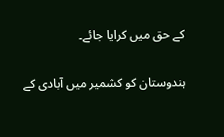کے حق میں کرایا جائے۔

ہندوستان کو کشمیر میں آبادی کے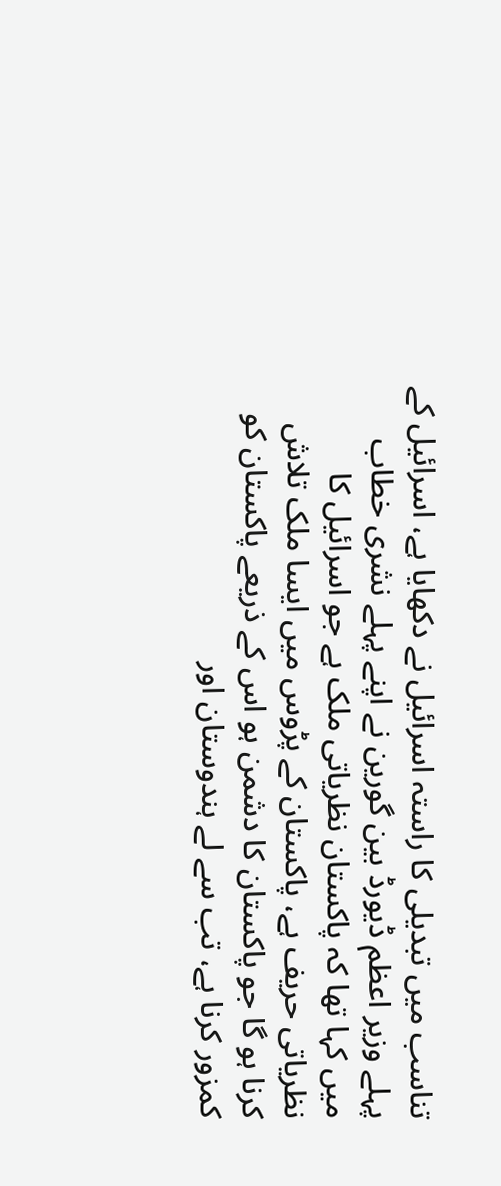تناسب میں تبدیلی کا راستہ اسرائیل نے دکھایا ہے، اسرائیل کے پہلے وزیر اعظم ڈیورڈ بین گورین نے اپنے پہلے نشری خطاب میں کہا تھا کہ پاکستان نظریاتی ملک ہے جو اسرائیل کا نظریاتی حریف ہے، پاکستان کے پڑوس میں ایسا ملک تلاش کرنا ہو گا جو پاکستان کا دشمن ہو اس کے ذریعے پاکستان کو کمزور کرنا ہے، تب سے لے ہندوستان اور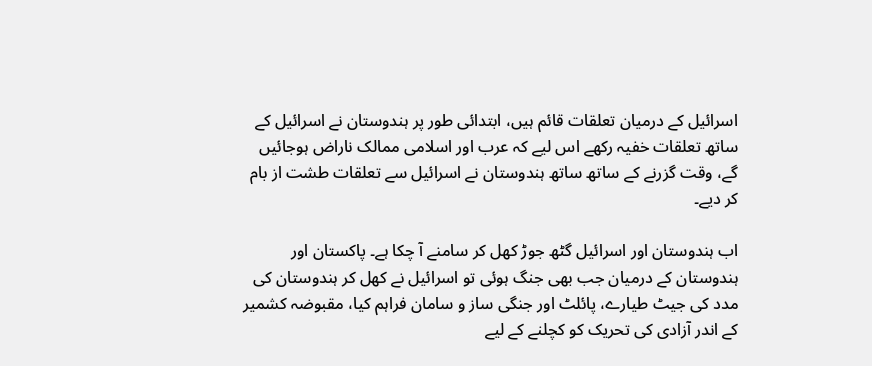اسرائیل کے درمیان تعلقات قائم ہیں، ابتدائی طور پر ہندوستان نے اسرائیل کے ساتھ تعلقات خفیہ رکھے اس لیے کہ عرب اور اسلامی ممالک ناراض ہوجائیں گے، وقت گزرنے کے ساتھ ساتھ ہندوستان نے اسرائیل سے تعلقات طشت از بام کر دیے۔

اب ہندوستان اور اسرائیل گٹھ جوڑ کھل کر سامنے آ چکا ہے۔ پاکستان اور ہندوستان کے درمیان جب بھی جنگ ہوئی تو اسرائیل نے کھل کر ہندوستان کی مدد کی جیٹ طیارے، پائلٹ اور جنگی ساز و سامان فراہم کیا، مقبوضہ کشمیر کے اندر آزادی کی تحریک کو کچلنے کے لیے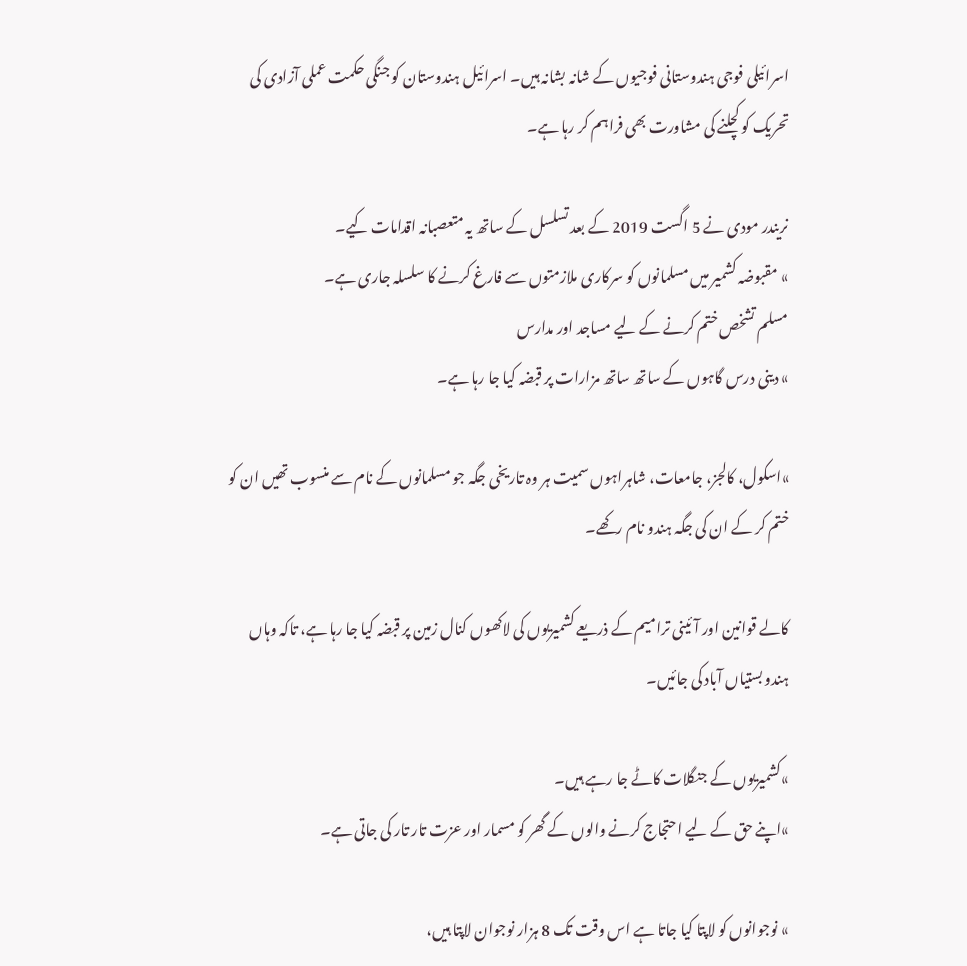اسرائیلی فوجی ہندوستانی فوجیوں کے شانہ بشانہ ہیں۔ اسرائیل ہندوستان کو جنگی حکمت عملی آزادی کی تحریک کو کچلنے کی مشاورت بھی فراہم کر رہا ہے۔

نریندر مودی نے 5 اگست 2019 کے بعد تسلسل کے ساتھ یہ متعصبانہ اقدامات کیے۔
» مقبوضہ کشمیر میں مسلمانوں کو سرکاری ملازمتوں سے فارغ کرنے کا سلسلہ جاری ہے۔
مسلم تشخص ختم کرنے کے لیے مساجد اور مدارس
» دینی درس گاہوں کے ساتھ ساتھ مزارات پر قبضہ کیا جا رہا ہے۔

»اسکول، کالجز، جامعات، شاہراہوں سمیت ہر وہ تاریخی جگہ جو مسلمانوں کے نام سے منسوب تھیں ان کو ختم کر کے ان کی جگہ ہندو نام رکھے۔

کالے قوانین اور آئینی ترامیم کے ذریعے کشمیریوں کی لاکھوں کنال زمین پر قبضہ کیا جا رہا ہے، تاکہ وہاں ہندو بستیاں آباد کی جائیں۔

»کشمیریوں کے جنگلات کاٹے جا رہے ہیں۔
»اپنے حق کے لیے احتجاج کرنے والوں کے گھر کو مسمار اور عزت تار تار کی جاتی ہے۔

» نوجوانوں کو لاپتا کیا جاتا ہے اس وقت تک 8 ہزار نوجوان لاپتا ہیں،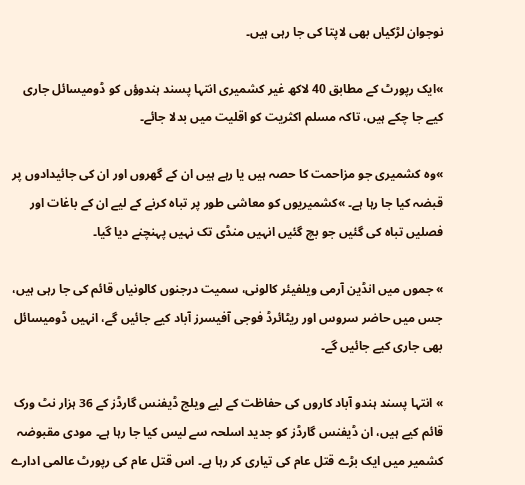نوجوان لڑکیاں بھی لاپتا کی جا رہی ہیں۔

»ایک رپورٹ کے مطابق 40 لاکھ غیر کشمیری انتہا پسند ہندوؤں کو ڈومیسائل جاری کیے جا چکے ہیں، تاکہ مسلم اکثریت کو اقلیت میں بدلا جائے۔

»وہ کشمیری جو مزاحمت کا حصہ ہیں یا رہے ہیں ان کے گھروں اور ان کی جائیدادوں پر قبضہ کیا جا رہا ہے۔ »کشمیریوں کو معاشی طور پر تباہ کرنے کے لیے ان کے باغات اور فصلیں تباہ کی گئیں جو بچ گئیں انہیں منڈی تک نہیں پہنچنے دیا گیا۔

» جموں میں انڈین آرمی ویلفیئر کالونی، سمیت درجنوں کالونیاں قائم کی جا رہی ہیں، جس میں حاضر سروس اور ریٹائرڈ فوجی آفیسرز آباد کیے جائیں گے، انہیں ڈومیسائل بھی جاری کیے جائیں گے۔

» انتہا پسند ہندو آباد کاروں کی حفاظت کے لیے ویلج ڈیفنس گارڈز کے 36 ہزار نٹ ورک قائم کیے ہیں، ان ڈیفنس گارڈز کو جدید اسلحہ سے لیس کیا جا رہا ہے۔ مودی مقبوضہ کشمیر میں ایک بڑے قتل عام کی تیاری کر رہا ہے۔ اس قتل عام کی رپورٹ عالمی ادارے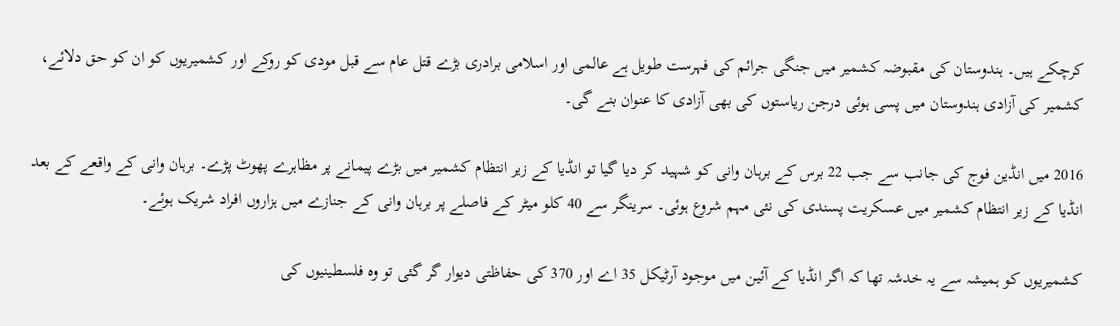کرچکے ہیں۔ ہندوستان کی مقبوضہ کشمیر میں جنگی جرائم کی فہرست طویل ہے عالمی اور اسلامی برادری بڑے قتل عام سے قبل مودی کو روکے اور کشمیریوں کو ان کو حق دلائے، کشمیر کی آزادی ہندوستان میں پسی ہوئی درجن ریاستوں کی بھی آزادی کا عنوان بنے گی۔

2016 میں انڈین فوج کی جانب سے جب 22 برس کے برہان وانی کو شہید کر دیا گیا تو انڈیا کے زیر انتظام کشمیر میں بڑے پیمانے پر مظاہرے پھوٹ پڑے۔ برہان وانی کے واقعے کے بعد انڈیا کے زیر انتظام کشمیر میں عسکریت پسندی کی نئی مہم شروع ہوئی۔ سرینگر سے 40 کلو میٹر کے فاصلے پر برہان وانی کے جنازے میں ہزاروں افراد شریک ہوئے۔

کشمیریوں کو ہمیشہ سے یہ خدشہ تھا کہ اگر انڈیا کے آئین میں موجود آرٹیکل 35 اے اور 370 کی حفاظتی دیوار گر گئی تو وہ فلسطینیوں کی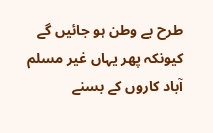طرح بے وطن ہو جائیں گے کیونکہ پھر یہاں غیر مسلم آباد کاروں کے بسنے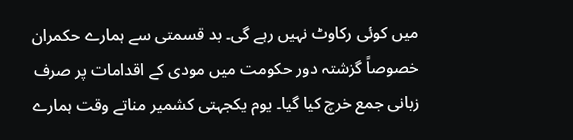میں کوئی رکاوٹ نہیں رہے گی۔ بد قسمتی سے ہمارے حکمران خصوصاً گزشتہ دور حکومت میں مودی کے اقدامات پر صرف زبانی جمع خرچ کیا گیا۔ یوم یکجہتی کشمیر مناتے وقت ہمارے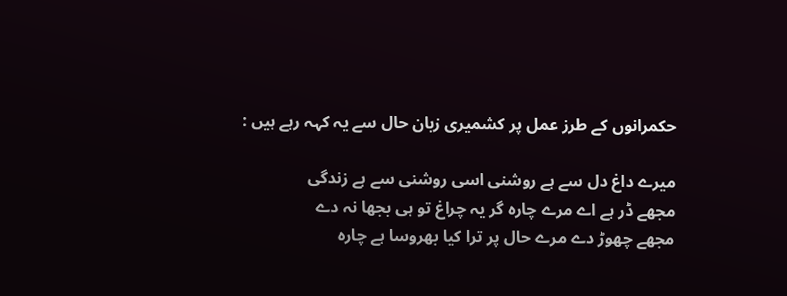حکمرانوں کے طرز عمل پر کشمیری زبان حال سے یہ کہہ رہے ہیں :

میرے داغ دل سے ہے روشنی اسی روشنی سے ہے زندگی
مجھے ڈر ہے اے مرے چارہ گر یہ چراغ تو ہی بجھا نہ دے
مجھے چھوڑ دے مرے حال پر ترا کیا بھروسا ہے چارہ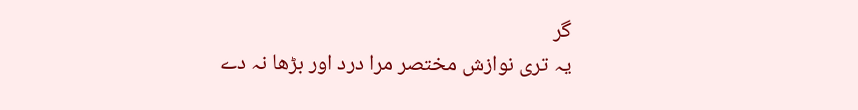گر
یہ تری نوازش مختصر مرا درد اور بڑھا نہ دے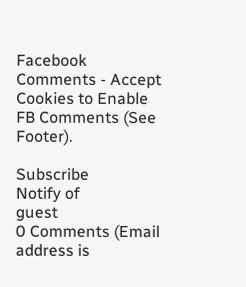Facebook Comments - Accept Cookies to Enable FB Comments (See Footer).

Subscribe
Notify of
guest
0 Comments (Email address is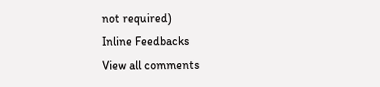not required)
Inline Feedbacks
View all comments